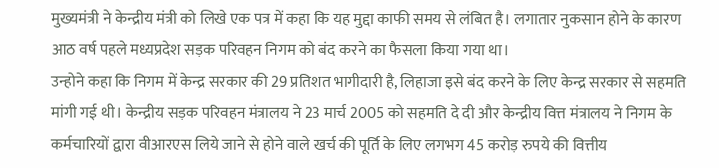मुख्यमंत्री ने केन्द्रीय मंत्री को लिखे एक पत्र में कहा कि यह मुद्दा काफी समय से लंबित है। लगातार नुकसान होने के कारण आठ वर्ष पहले मध्यप्रदेश सड़क परिवहन निगम को बंद करने का फैसला किया गया था।
उन्होने कहा कि निगम में केन्द्र सरकार की 29 प्रतिशत भागीदारी है, लिहाजा इसे बंद करने के लिए केन्द्र सरकार से सहमति मांगी गई थी। केन्द्रीय सड़क परिवहन मंत्रालय ने 23 मार्च 2005 को सहमति दे दी और केन्द्रीय वित्त मंत्रालय ने निगम के कर्मचारियों द्वारा वीआरएस लिये जाने से होने वाले खर्च की पूर्ति के लिए लगभग 45 करोड़ रुपये की वित्तीय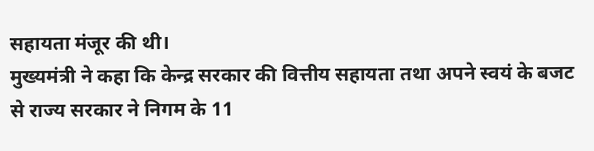सहायता मंजूर की थी।
मुख्यमंत्री ने कहा कि केन्द्र सरकार की वित्तीय सहायता तथा अपने स्वयं के बजट से राज्य सरकार ने निगम के 11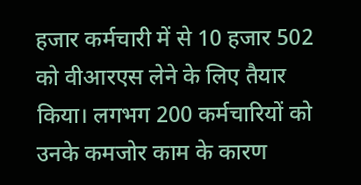हजार कर्मचारी में से 10 हजार 502 को वीआरएस लेने के लिए तैयार किया। लगभग 200 कर्मचारियों को उनके कमजोर काम के कारण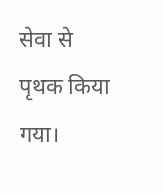सेवा से पृथक किया गया।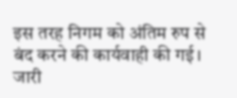इस तरह निगम को अंतिम रुप से बंद करने की कार्यवाही की गई।
जारी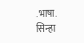.भाषा. सिन्हा